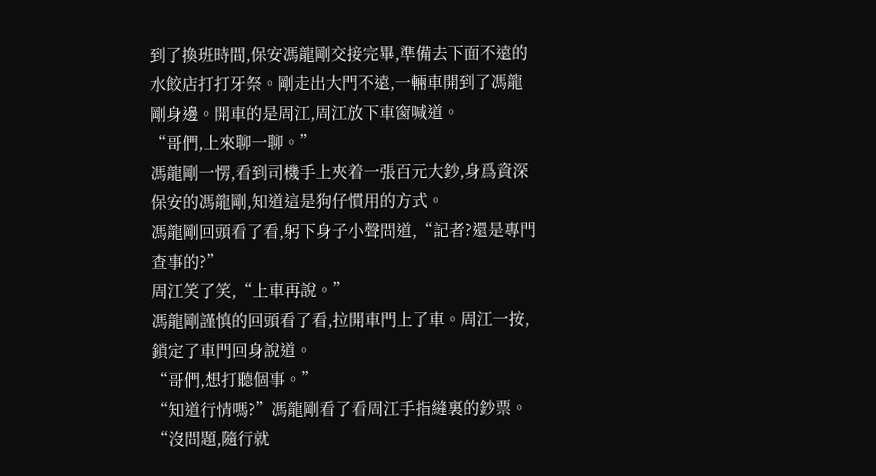到了換班時間,保安馮龍剛交接完畢,準備去下面不遠的水餃店打打牙祭。剛走出大門不遠,一輛車開到了馮龍剛身邊。開車的是周江,周江放下車窗喊道。
“哥們,上來聊一聊。”
馮龍剛一愣,看到司機手上夾着一張百元大鈔,身爲資深保安的馮龍剛,知道這是狗仔慣用的方式。
馮龍剛回頭看了看,躬下身子小聲問道,“記者?還是專門查事的?”
周江笑了笑,“上車再說。”
馮龍剛謹慎的回頭看了看,拉開車門上了車。周江一按,鎖定了車門回身說道。
“哥們,想打聽個事。”
“知道行情嗎?”馮龍剛看了看周江手指縫裏的鈔票。
“沒問題,隨行就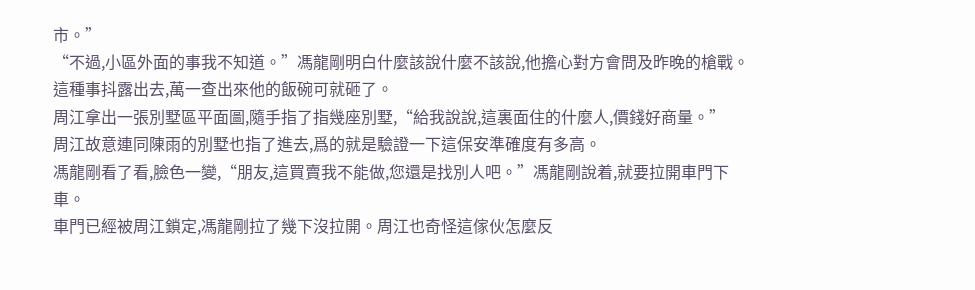市。”
“不過,小區外面的事我不知道。”馮龍剛明白什麼該說什麼不該說,他擔心對方會問及昨晚的槍戰。這種事抖露出去,萬一查出來他的飯碗可就砸了。
周江拿出一張別墅區平面圖,隨手指了指幾座別墅,“給我說說,這裏面住的什麼人,價錢好商量。”
周江故意連同陳雨的別墅也指了進去,爲的就是驗證一下這保安準確度有多高。
馮龍剛看了看,臉色一變,“朋友,這買賣我不能做,您還是找別人吧。”馮龍剛說着,就要拉開車門下車。
車門已經被周江鎖定,馮龍剛拉了幾下沒拉開。周江也奇怪這傢伙怎麼反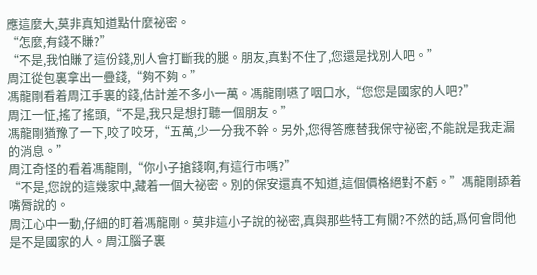應這麼大,莫非真知道點什麼祕密。
“怎麼,有錢不賺?”
“不是,我怕賺了這份錢,別人會打斷我的腿。朋友,真對不住了,您還是找別人吧。”
周江從包裏拿出一疊錢,“夠不夠。”
馮龍剛看着周江手裏的錢,估計差不多小一萬。馮龍剛嚥了咽口水,“您您是國家的人吧?”
周江一怔,搖了搖頭,“不是,我只是想打聽一個朋友。”
馮龍剛猶豫了一下,咬了咬牙,“五萬,少一分我不幹。另外,您得答應替我保守祕密,不能說是我走漏的消息。”
周江奇怪的看着馮龍剛,“你小子搶錢啊,有這行市嗎?”
“不是,您說的這幾家中,藏着一個大祕密。別的保安還真不知道,這個價格絕對不虧。”馮龍剛舔着嘴脣說的。
周江心中一動,仔細的盯着馮龍剛。莫非這小子說的祕密,真與那些特工有關?不然的話,爲何會問他是不是國家的人。周江腦子裏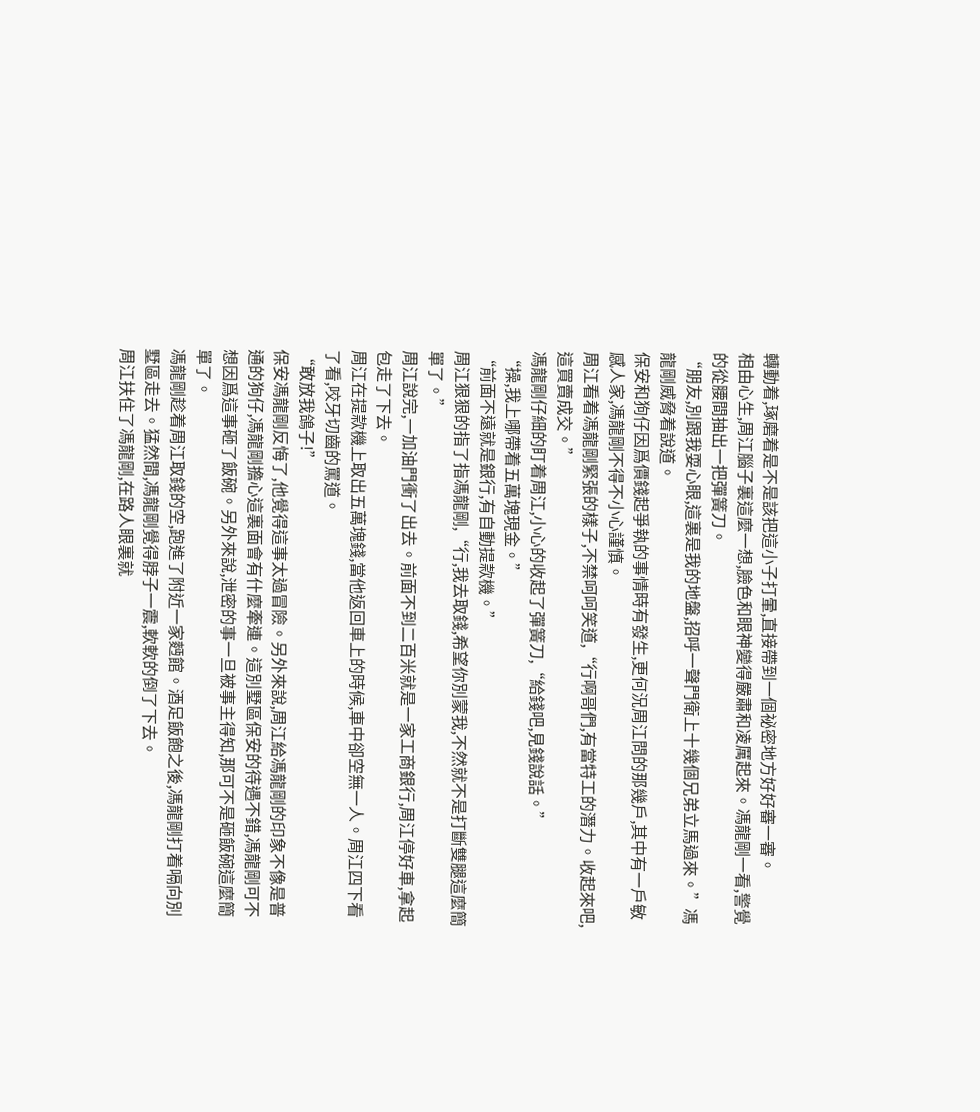轉動着,琢磨着是不是該把這小子打暈,直接帶到一個祕密地方好好審一審。
相由心生,周江腦子裏這麼一想,臉色和眼神變得嚴肅和凌厲起來。馮龍剛一看,警覺的從腰間抽出一把彈簧刀。
“朋友,別跟我耍心眼,這裏是我的地盤,招呼一聲門衛上十幾個兄弟立馬過來。”馮龍剛威脅着說道。
保安和狗仔因爲價錢起爭執的事情時有發生,更何況周江問的那幾戶,其中有一戶敏感人家,馮龍剛不得不小心謹慎。
周江看着馮龍剛緊張的樣子,不禁呵呵笑道,“行啊哥們,有當特工的潛力。收起來吧,這買賣成交。”
馮龍剛仔細的盯着周江,小心的收起了彈簧刀,“給錢吧,見錢說話。”
“操,我上哪帶着五萬塊現金。”
“前面不遠就是銀行,有自動提款機。”
周江狠狠的指了指馮龍剛,“行,我去取錢,希望你別蒙我,不然就不是打斷雙腿這麼簡單了。”
周江說完,一加油門衝了出去。前面不到二百米就是一家工商銀行,周江停好車,拿起包走了下去。
周江在提款機上取出五萬塊錢,當他返回車上的時候,車中卻空無一人。周江四下看了看,咬牙切齒的罵道。
“敢放我鴿子!”
保安馮龍剛反悔了,他覺得這事太過冒險。另外來說,周江給馮龍剛的印象不像是普通的狗仔,馮龍剛擔心這裏面會有什麼牽連。這別墅區保安的待遇不錯,馮龍剛可不想因爲這事砸了飯碗。另外來說,泄密的事一旦被事主得知,那可不是砸飯碗這麼簡單了。
馮龍剛趁着周江取錢的空,跑進了附近一家麪館。酒足飯飽之後,馮龍剛打着嗝向別墅區走去。猛然間,馮龍剛覺得脖子一震,軟軟的倒了下去。
周江扶住了馮龍剛,在路人眼裏就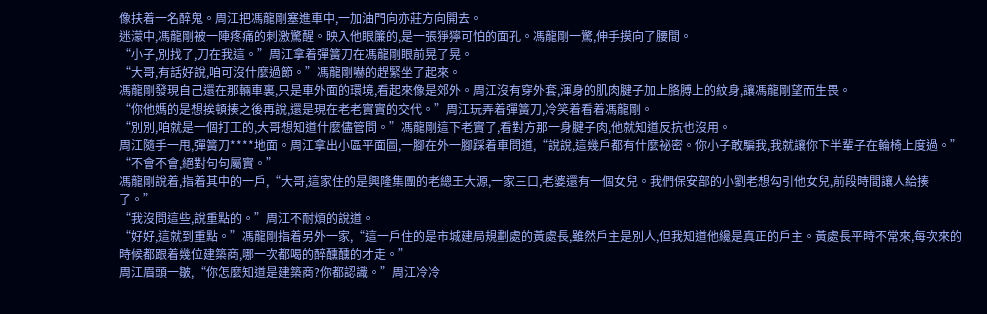像扶着一名醉鬼。周江把馮龍剛塞進車中,一加油門向亦莊方向開去。
迷濛中,馮龍剛被一陣疼痛的刺激驚醒。映入他眼簾的,是一張猙獰可怕的面孔。馮龍剛一驚,伸手摸向了腰間。
“小子,別找了,刀在我這。”周江拿着彈簧刀在馮龍剛眼前晃了晃。
“大哥,有話好說,咱可沒什麼過節。”馮龍剛嚇的趕緊坐了起來。
馮龍剛發現自己還在那輛車裏,只是車外面的環境,看起來像是郊外。周江沒有穿外套,渾身的肌肉腱子加上胳膊上的紋身,讓馮龍剛望而生畏。
“你他媽的是想挨頓揍之後再說,還是現在老老實實的交代。”周江玩弄着彈簧刀,冷笑着看着馮龍剛。
“別別,咱就是一個打工的,大哥想知道什麼儘管問。”馮龍剛這下老實了,看對方那一身腱子肉,他就知道反抗也沒用。
周江隨手一甩,彈簧刀****地面。周江拿出小區平面圖,一腳在外一腳踩着車問道,“說說,這幾戶都有什麼祕密。你小子敢騙我,我就讓你下半輩子在輪椅上度過。”
“不會不會,絕對句句屬實。”
馮龍剛說着,指着其中的一戶,“大哥,這家住的是興隆集團的老總王大源,一家三口,老婆還有一個女兒。我們保安部的小劉老想勾引他女兒,前段時間讓人給揍了。”
“我沒問這些,說重點的。”周江不耐煩的說道。
“好好,這就到重點。”馮龍剛指着另外一家,“這一戶住的是市城建局規劃處的黃處長,雖然戶主是別人,但我知道他纔是真正的戶主。黃處長平時不常來,每次來的時候都跟着幾位建築商,哪一次都喝的醉醺醺的才走。”
周江眉頭一皺,“你怎麼知道是建築商?你都認識。”周江冷冷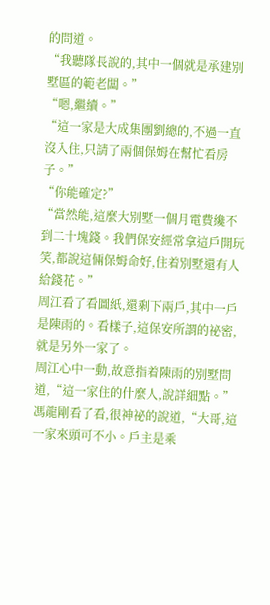的問道。
“我聽隊長說的,其中一個就是承建別墅區的範老闆。”
“嗯,繼續。”
“這一家是大成集團劉總的,不過一直沒入住,只請了兩個保姆在幫忙看房子。”
“你能確定?”
“當然能,這麼大別墅一個月電費纔不到二十塊錢。我們保安經常拿這戶開玩笑,都說這倆保姆命好,住着別墅還有人給錢花。”
周江看了看圖紙,還剩下兩戶,其中一戶是陳雨的。看樣子,這保安所謂的祕密,就是另外一家了。
周江心中一動,故意指着陳雨的別墅問道,“這一家住的什麼人,說詳細點。”
馮龍剛看了看,很神祕的說道,“大哥,這一家來頭可不小。戶主是乘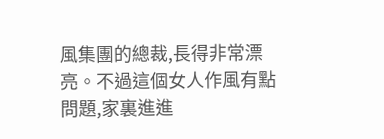風集團的總裁,長得非常漂亮。不過這個女人作風有點問題,家裏進進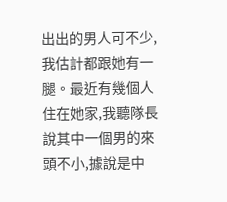出出的男人可不少,我估計都跟她有一腿。最近有幾個人住在她家,我聽隊長說其中一個男的來頭不小,據說是中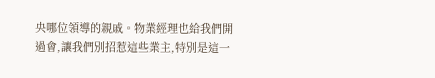央哪位領導的親戚。物業經理也給我們開過會,讓我們別招惹這些業主,特別是這一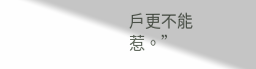戶更不能惹。”